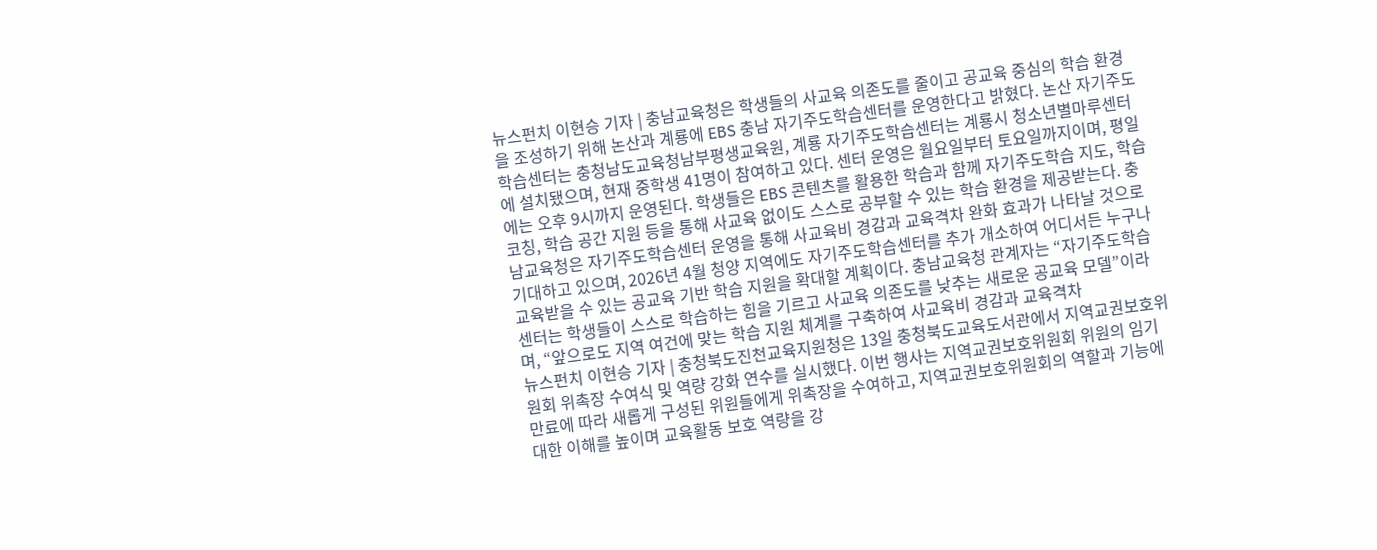뉴스펀치 이현승 기자 | 충남교육청은 학생들의 사교육 의존도를 줄이고 공교육 중심의 학습 환경을 조성하기 위해 논산과 계룡에 EBS 충남 자기주도학습센터를 운영한다고 밝혔다. 논산 자기주도학습센터는 충청남도교육청남부평생교육원, 계룡 자기주도학습센터는 계룡시 청소년별마루센터에 설치됐으며, 현재 중학생 41명이 참여하고 있다. 센터 운영은 월요일부터 토요일까지이며, 평일에는 오후 9시까지 운영된다. 학생들은 EBS 콘텐츠를 활용한 학습과 함께 자기주도학습 지도, 학습 코칭, 학습 공간 지원 등을 통해 사교육 없이도 스스로 공부할 수 있는 학습 환경을 제공받는다. 충남교육청은 자기주도학습센터 운영을 통해 사교육비 경감과 교육격차 완화 효과가 나타날 것으로 기대하고 있으며, 2026년 4월 청양 지역에도 자기주도학습센터를 추가 개소하여 어디서든 누구나 교육받을 수 있는 공교육 기반 학습 지원을 확대할 계획이다. 충남교육청 관계자는 “자기주도학습센터는 학생들이 스스로 학습하는 힘을 기르고 사교육 의존도를 낮추는 새로운 공교육 모델”이라며, “앞으로도 지역 여건에 맞는 학습 지원 체계를 구축하여 사교육비 경감과 교육격차
뉴스펀치 이현승 기자 | 충청북도진천교육지원청은 13일 충청북도교육도서관에서 지역교권보호위원회 위촉장 수여식 및 역량 강화 연수를 실시했다. 이번 행사는 지역교권보호위원회 위원의 임기 만료에 따라 새롭게 구성된 위원들에게 위촉장을 수여하고, 지역교권보호위원회의 역할과 기능에 대한 이해를 높이며 교육활동 보호 역량을 강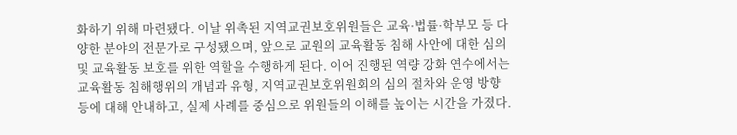화하기 위해 마련됐다. 이날 위촉된 지역교권보호위원들은 교육·법률·학부모 등 다양한 분야의 전문가로 구성됐으며, 앞으로 교원의 교육활동 침해 사안에 대한 심의 및 교육활동 보호를 위한 역할을 수행하게 된다. 이어 진행된 역량 강화 연수에서는 교육활동 침해행위의 개념과 유형, 지역교권보호위원회의 심의 절차와 운영 방향 등에 대해 안내하고, 실제 사례를 중심으로 위원들의 이해를 높이는 시간을 가졌다.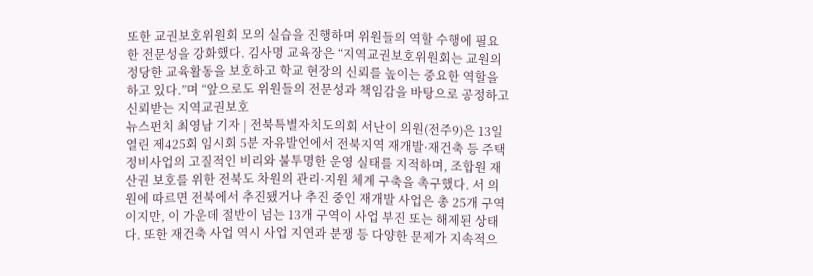또한 교권보호위원회 모의 실습을 진행하며 위원들의 역할 수행에 필요한 전문성을 강화했다. 김사명 교육장은 “지역교권보호위원회는 교원의 정당한 교육활동을 보호하고 학교 현장의 신뢰를 높이는 중요한 역할을 하고 있다.”며 “앞으로도 위원들의 전문성과 책임감을 바탕으로 공정하고 신뢰받는 지역교권보호
뉴스펀치 최영남 기자 | 전북특별자치도의회 서난이 의원(전주9)은 13일 열린 제425회 임시회 5분 자유발언에서 전북지역 재개발·재건축 등 주택정비사업의 고질적인 비리와 불투명한 운영 실태를 지적하며, 조합원 재산권 보호를 위한 전북도 차원의 관리·지원 체계 구축을 촉구했다. 서 의원에 따르면 전북에서 추진됐거나 추진 중인 재개발 사업은 총 25개 구역이지만, 이 가운데 절반이 넘는 13개 구역이 사업 부진 또는 해제된 상태다. 또한 재건축 사업 역시 사업 지연과 분쟁 등 다양한 문제가 지속적으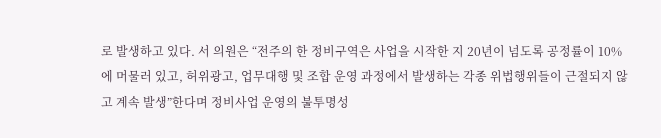로 발생하고 있다. 서 의원은 “전주의 한 정비구역은 사업을 시작한 지 20년이 넘도록 공정률이 10%에 머물러 있고, 허위광고, 업무대행 및 조합 운영 과정에서 발생하는 각종 위법행위들이 근절되지 않고 계속 발생”한다며 정비사업 운영의 불투명성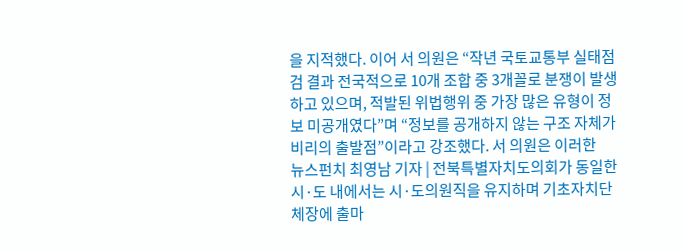을 지적했다. 이어 서 의원은 “작년 국토교통부 실태점검 결과 전국적으로 10개 조합 중 3개꼴로 분쟁이 발생하고 있으며, 적발된 위법행위 중 가장 많은 유형이 정보 미공개였다”며 “정보를 공개하지 않는 구조 자체가 비리의 출발점”이라고 강조했다. 서 의원은 이러한
뉴스펀치 최영남 기자 | 전북특별자치도의회가 동일한 시·도 내에서는 시·도의원직을 유지하며 기초자치단체장에 출마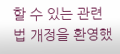할 수 있는 관련 법 개정을 환영했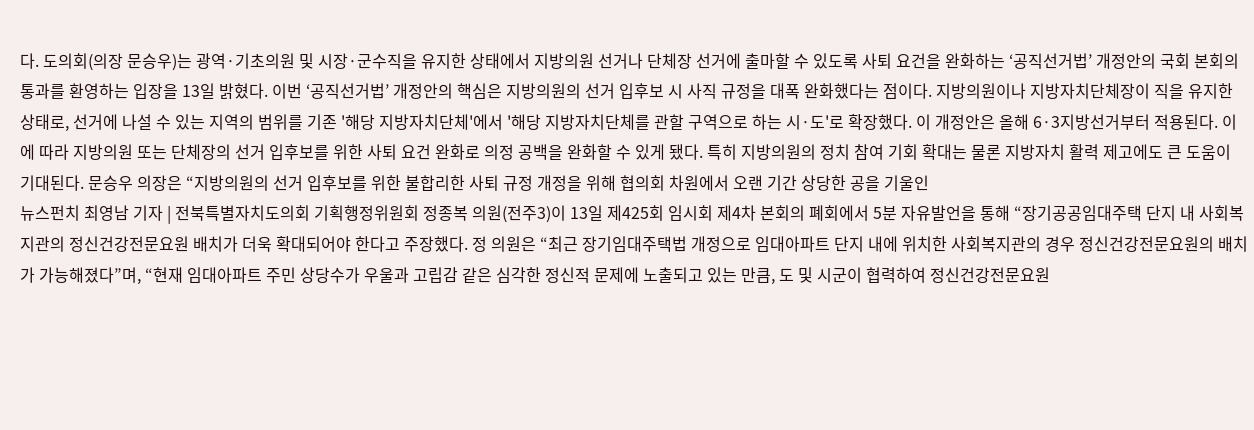다. 도의회(의장 문승우)는 광역·기초의원 및 시장·군수직을 유지한 상태에서 지방의원 선거나 단체장 선거에 출마할 수 있도록 사퇴 요건을 완화하는 ‘공직선거법’ 개정안의 국회 본회의 통과를 환영하는 입장을 13일 밝혔다. 이번 ‘공직선거법’ 개정안의 핵심은 지방의원의 선거 입후보 시 사직 규정을 대폭 완화했다는 점이다. 지방의원이나 지방자치단체장이 직을 유지한 상태로, 선거에 나설 수 있는 지역의 범위를 기존 '해당 지방자치단체'에서 '해당 지방자치단체를 관할 구역으로 하는 시·도'로 확장했다. 이 개정안은 올해 6·3지방선거부터 적용된다. 이에 따라 지방의원 또는 단체장의 선거 입후보를 위한 사퇴 요건 완화로 의정 공백을 완화할 수 있게 됐다. 특히 지방의원의 정치 참여 기회 확대는 물론 지방자치 활력 제고에도 큰 도움이 기대된다. 문승우 의장은 “지방의원의 선거 입후보를 위한 불합리한 사퇴 규정 개정을 위해 협의회 차원에서 오랜 기간 상당한 공을 기울인
뉴스펀치 최영남 기자 | 전북특별자치도의회 기획행정위원회 정종복 의원(전주3)이 13일 제425회 임시회 제4차 본회의 폐회에서 5분 자유발언을 통해 “장기공공임대주택 단지 내 사회복지관의 정신건강전문요원 배치가 더욱 확대되어야 한다고 주장했다. 정 의원은 “최근 장기임대주택법 개정으로 임대아파트 단지 내에 위치한 사회복지관의 경우 정신건강전문요원의 배치가 가능해졌다”며, “현재 임대아파트 주민 상당수가 우울과 고립감 같은 심각한 정신적 문제에 노출되고 있는 만큼, 도 및 시군이 협력하여 정신건강전문요원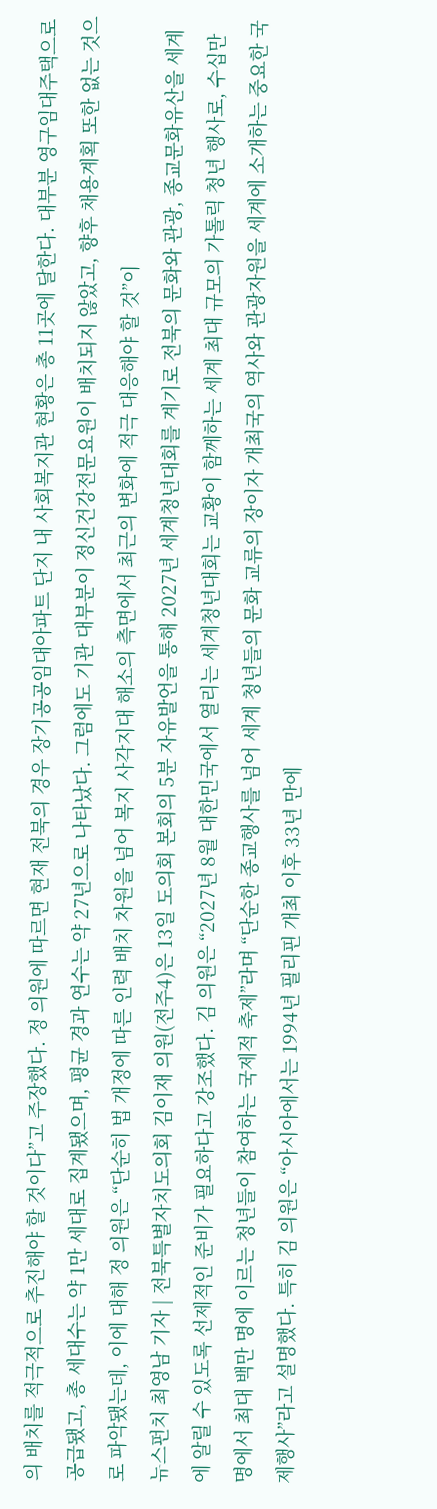의 배치를 적극적으로 추진해야 할 것이다”고 주장했다. 정 의원에 따르면 현재 전북의 경우 장기공공임대아파트 단지 내 사회복지관 현황은 총 11곳에 달한다. 대부분 영구임대주택으로 공급됐고, 총 세대수는 약 1만 세대로 집계됐으며, 평균 경과 연수는 약 27년으로 나타났다. 그럼에도 기관 대부분이 정신건강전문요원이 배치되지 않았고, 향후 채용계획 또한 없는 것으로 파악됐는데, 이에 대해 정 의원은 “단순히 법 개정에 따른 인력 배치 차원을 넘어 복지 사각지대 해소의 측면에서 최근의 변화에 적극 대응해야 할 것”이
뉴스펀치 최영남 기자 | 전북특별자치도의회 김이재 의원(전주4)은 13일 도의회 본회의 5분 자유발언을 통해 2027년 세계청년대회를 계기로 전북의 문화와 관광, 종교문화유산을 세계에 알릴 수 있도록 선제적인 준비가 필요하다고 강조했다. 김 의원은 “2027년 8월 대한민국에서 열리는 세계청년대회는 교황이 함께하는 세계 최대 규모의 가톨릭 청년 행사로, 수십만 명에서 최대 백만 명에 이르는 청년들이 참여하는 국제적 축제”라며 “단순한 종교행사를 넘어 세계 청년들의 문화 교류의 장이자 개최국의 역사와 관광자원을 세계에 소개하는 중요한 국제행사”라고 설명했다. 특히 김 의원은 “아시아에서는 1994년 필리핀 개최 이후 33년 만에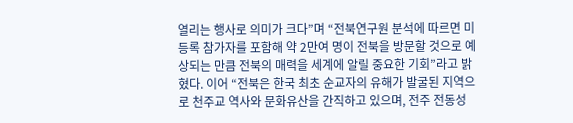열리는 행사로 의미가 크다”며 “전북연구원 분석에 따르면 미등록 참가자를 포함해 약 2만여 명이 전북을 방문할 것으로 예상되는 만큼 전북의 매력을 세계에 알릴 중요한 기회”라고 밝혔다. 이어 “전북은 한국 최초 순교자의 유해가 발굴된 지역으로 천주교 역사와 문화유산을 간직하고 있으며, 전주 전동성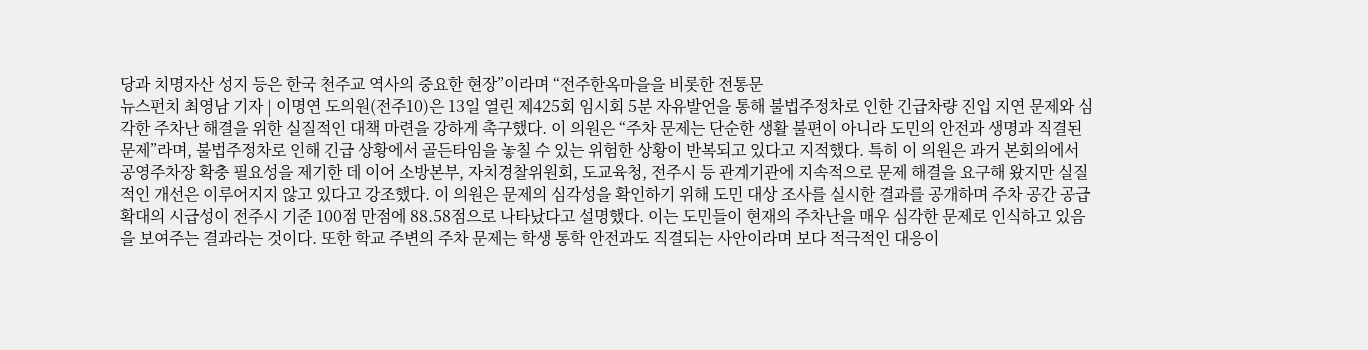당과 치명자산 성지 등은 한국 천주교 역사의 중요한 현장”이라며 “전주한옥마을을 비롯한 전통문
뉴스펀치 최영남 기자 | 이명연 도의원(전주10)은 13일 열린 제425회 임시회 5분 자유발언을 통해 불법주정차로 인한 긴급차량 진입 지연 문제와 심각한 주차난 해결을 위한 실질적인 대책 마련을 강하게 촉구했다. 이 의원은 “주차 문제는 단순한 생활 불편이 아니라 도민의 안전과 생명과 직결된 문제”라며, 불법주정차로 인해 긴급 상황에서 골든타임을 놓칠 수 있는 위험한 상황이 반복되고 있다고 지적했다. 특히 이 의원은 과거 본회의에서 공영주차장 확충 필요성을 제기한 데 이어 소방본부, 자치경찰위원회, 도교육청, 전주시 등 관계기관에 지속적으로 문제 해결을 요구해 왔지만 실질적인 개선은 이루어지지 않고 있다고 강조했다. 이 의원은 문제의 심각성을 확인하기 위해 도민 대상 조사를 실시한 결과를 공개하며 주차 공간 공급 확대의 시급성이 전주시 기준 100점 만점에 88.58점으로 나타났다고 설명했다. 이는 도민들이 현재의 주차난을 매우 심각한 문제로 인식하고 있음을 보여주는 결과라는 것이다. 또한 학교 주변의 주차 문제는 학생 통학 안전과도 직결되는 사안이라며 보다 적극적인 대응이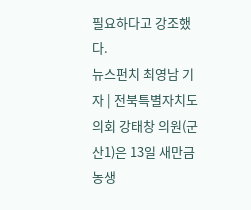필요하다고 강조했다.
뉴스펀치 최영남 기자 | 전북특별자치도의회 강태창 의원(군산1)은 13일 새만금 농생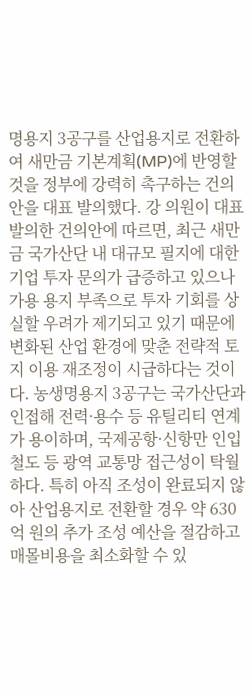명용지 3공구를 산업용지로 전환하여 새만금 기본계획(MP)에 반영할 것을 정부에 강력히 촉구하는 건의안을 대표 발의했다. 강 의원이 대표 발의한 건의안에 따르면, 최근 새만금 국가산단 내 대규모 필지에 대한 기업 투자 문의가 급증하고 있으나 가용 용지 부족으로 투자 기회를 상실할 우려가 제기되고 있기 때문에 변화된 산업 환경에 맞춘 전략적 토지 이용 재조정이 시급하다는 것이다. 농생명용지 3공구는 국가산단과 인접해 전력·용수 등 유틸리티 연계가 용이하며, 국제공항·신항만 인입철도 등 광역 교통망 접근성이 탁월하다. 특히 아직 조성이 완료되지 않아 산업용지로 전환할 경우 약 630억 원의 추가 조성 예산을 절감하고 매몰비용을 최소화할 수 있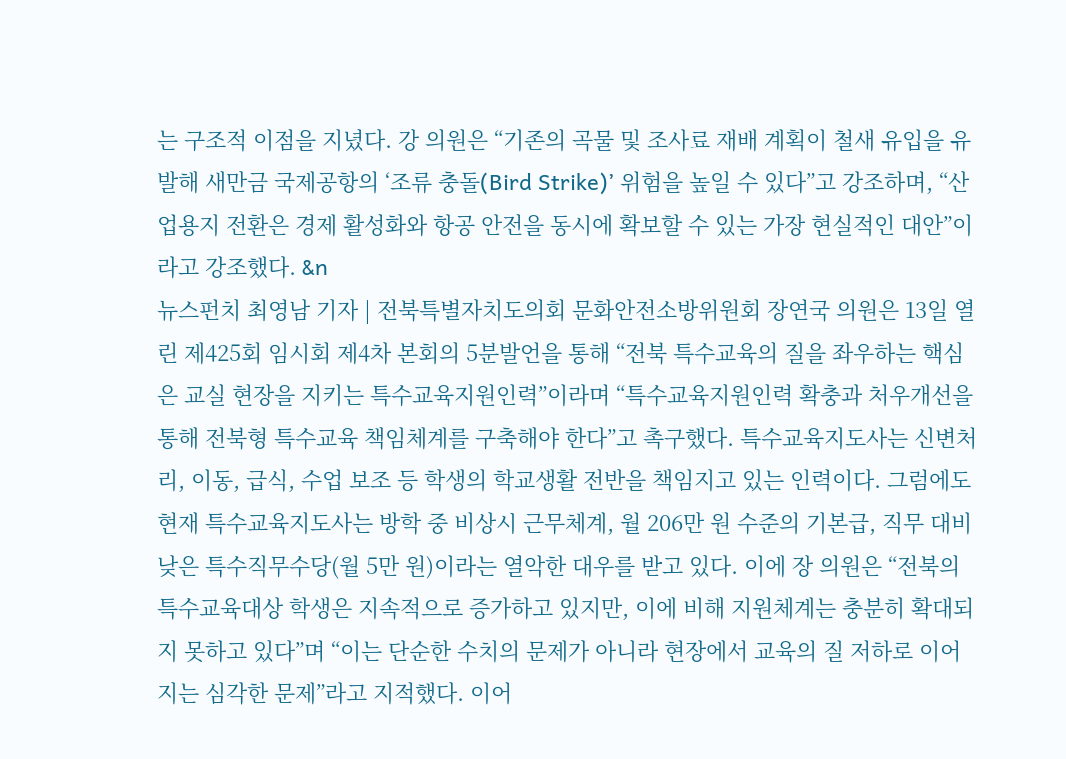는 구조적 이점을 지녔다. 강 의원은 “기존의 곡물 및 조사료 재배 계획이 철새 유입을 유발해 새만금 국제공항의 ‘조류 충돌(Bird Strike)’ 위험을 높일 수 있다”고 강조하며, “산업용지 전환은 경제 활성화와 항공 안전을 동시에 확보할 수 있는 가장 현실적인 대안”이라고 강조했다. &n
뉴스펀치 최영남 기자 | 전북특별자치도의회 문화안전소방위원회 장연국 의원은 13일 열린 제425회 임시회 제4차 본회의 5분발언을 통해 “전북 특수교육의 질을 좌우하는 핵심은 교실 현장을 지키는 특수교육지원인력”이라며 “특수교육지원인력 확충과 처우개선을 통해 전북형 특수교육 책임체계를 구축해야 한다”고 촉구했다. 특수교육지도사는 신변처리, 이동, 급식, 수업 보조 등 학생의 학교생활 전반을 책임지고 있는 인력이다. 그럼에도 현재 특수교육지도사는 방학 중 비상시 근무체계, 월 206만 원 수준의 기본급, 직무 대비 낮은 특수직무수당(월 5만 원)이라는 열악한 대우를 받고 있다. 이에 장 의원은 “전북의 특수교육대상 학생은 지속적으로 증가하고 있지만, 이에 비해 지원체계는 충분히 확대되지 못하고 있다”며 “이는 단순한 수치의 문제가 아니라 현장에서 교육의 질 저하로 이어지는 심각한 문제”라고 지적했다. 이어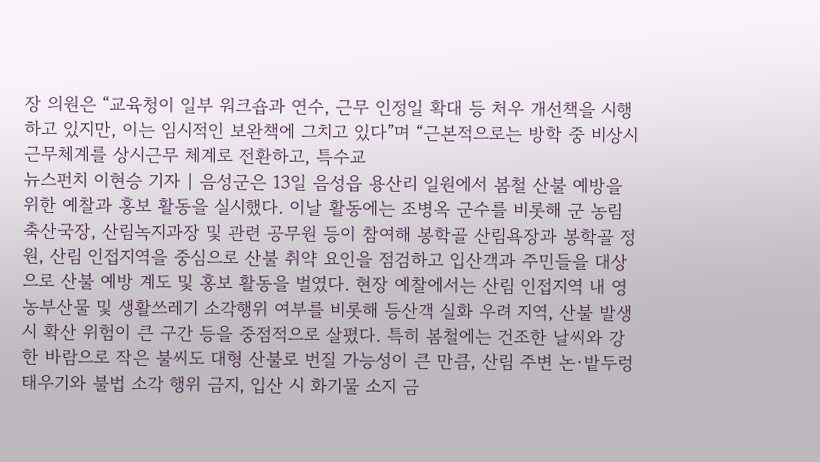장 의원은 “교육청이 일부 워크숍과 연수, 근무 인정일 확대 등 처우 개선책을 시행하고 있지만, 이는 임시적인 보완책에 그치고 있다”며 “근본적으로는 방학 중 비상시 근무체계를 상시근무 체계로 전환하고, 특수교
뉴스펀치 이현승 기자 | 음성군은 13일 음성읍 용산리 일원에서 봄철 산불 예방을 위한 예찰과 홍보 활동을 실시했다. 이날 활동에는 조병옥 군수를 비롯해 군 농림축산국장, 산림녹지과장 및 관련 공무원 등이 참여해 봉학골 산림욕장과 봉학골 정원, 산림 인접지역을 중심으로 산불 취약 요인을 점검하고 입산객과 주민들을 대상으로 산불 예방 계도 및 홍보 활동을 벌였다. 현장 예찰에서는 산림 인접지역 내 영농부산물 및 생활쓰레기 소각행위 여부를 비롯해 등산객 실화 우려 지역, 산불 발생 시 확산 위험이 큰 구간 등을 중점적으로 살폈다. 특히 봄철에는 건조한 날씨와 강한 바람으로 작은 불씨도 대형 산불로 번질 가능성이 큰 만큼, 산림 주변 논·밭두렁 태우기와 불법 소각 행위 금지, 입산 시 화기물 소지 금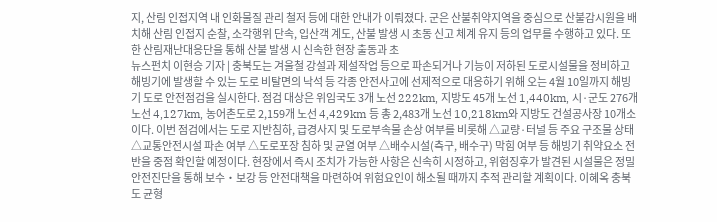지, 산림 인접지역 내 인화물질 관리 철저 등에 대한 안내가 이뤄졌다. 군은 산불취약지역을 중심으로 산불감시원을 배치해 산림 인접지 순찰, 소각행위 단속, 입산객 계도, 산불 발생 시 초동 신고 체계 유지 등의 업무를 수행하고 있다. 또한 산림재난대응단을 통해 산불 발생 시 신속한 현장 출동과 초
뉴스펀치 이현승 기자 | 충북도는 겨울철 강설과 제설작업 등으로 파손되거나 기능이 저하된 도로시설물을 정비하고 해빙기에 발생할 수 있는 도로 비탈면의 낙석 등 각종 안전사고에 선제적으로 대응하기 위해 오는 4월 10일까지 해빙기 도로 안전점검을 실시한다. 점검 대상은 위임국도 3개 노선 222km, 지방도 45개 노선 1,440km, 시·군도 276개 노선 4,127km, 농어촌도로 2,159개 노선 4,429km 등 총 2,483개 노선 10,218km와 지방도 건설공사장 10개소이다. 이번 점검에서는 도로 지반침하, 급경사지 및 도로부속물 손상 여부를 비롯해 △교량·터널 등 주요 구조물 상태 △교통안전시설 파손 여부 △도로포장 침하 및 균열 여부 △배수시설(측구, 배수구) 막힘 여부 등 해빙기 취약요소 전반을 중점 확인할 예정이다. 현장에서 즉시 조치가 가능한 사항은 신속히 시정하고, 위험징후가 발견된 시설물은 정밀안전진단을 통해 보수‧보강 등 안전대책을 마련하여 위험요인이 해소될 때까지 추적 관리할 계획이다. 이혜옥 충북도 균형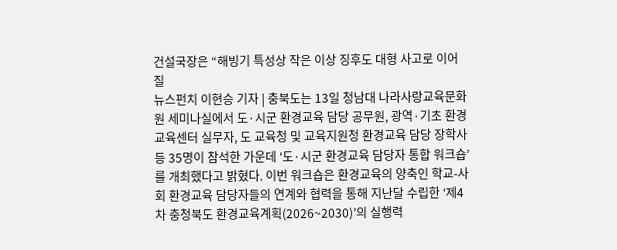건설국장은 “해빙기 특성상 작은 이상 징후도 대형 사고로 이어질
뉴스펀치 이현승 기자 | 충북도는 13일 청남대 나라사랑교육문화원 세미나실에서 도·시군 환경교육 담당 공무원, 광역·기초 환경교육센터 실무자, 도 교육청 및 교육지원청 환경교육 담당 장학사 등 35명이 참석한 가운데 ‘도·시군 환경교육 담당자 통합 워크숍’를 개최했다고 밝혔다. 이번 워크숍은 환경교육의 양축인 학교-사회 환경교육 담당자들의 연계와 협력을 통해 지난달 수립한 ‘제4차 충청북도 환경교육계획(2026~2030)’의 실행력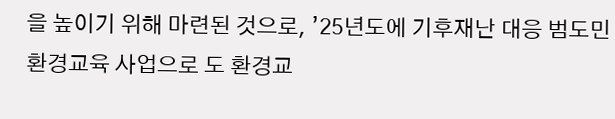을 높이기 위해 마련된 것으로, ’25년도에 기후재난 대응 범도민 환경교육 사업으로 도 환경교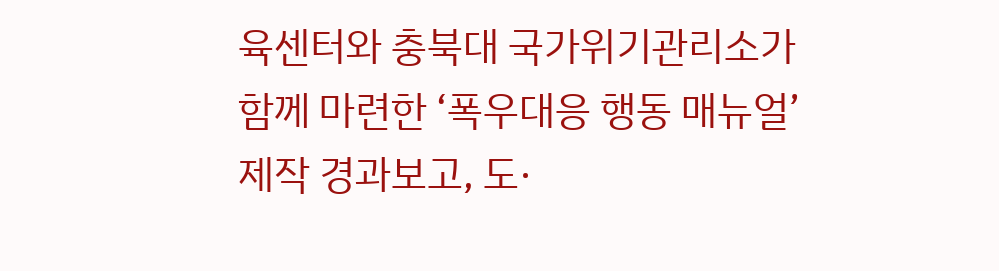육센터와 충북대 국가위기관리소가 함께 마련한 ‘폭우대응 행동 매뉴얼’ 제작 경과보고, 도·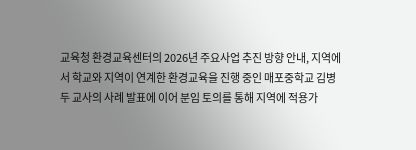교육청 환경교육센터의 2026년 주요사업 추진 방향 안내, 지역에서 학교와 지역이 연계한 환경교육을 진행 중인 매포중학교 김병두 교사의 사례 발표에 이어 분임 토의를 통해 지역에 적용가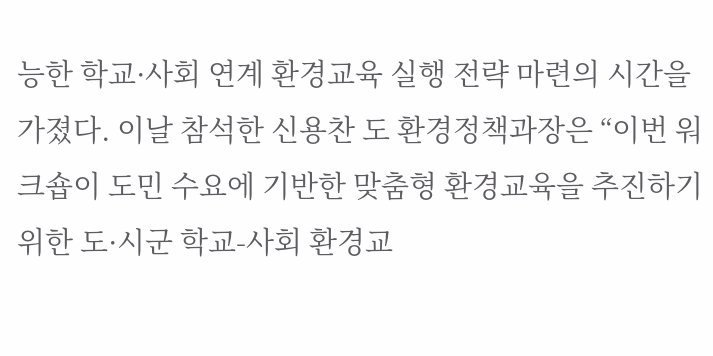능한 학교·사회 연계 환경교육 실행 전략 마련의 시간을 가졌다. 이날 참석한 신용찬 도 환경정책과장은 “이번 워크숍이 도민 수요에 기반한 맞춤형 환경교육을 추진하기 위한 도·시군 학교-사회 환경교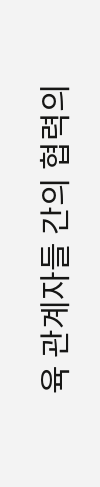육 관계자들 간의 협력의